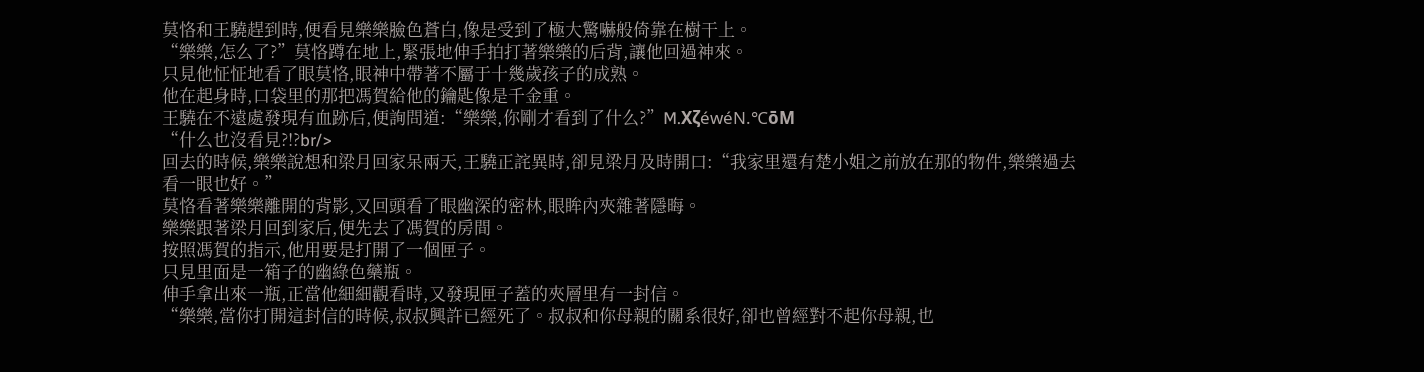莫恪和王驍趕到時,便看見樂樂臉色蒼白,像是受到了極大驚嚇般倚靠在樹干上。
“樂樂,怎么了?”莫恪蹲在地上,緊張地伸手拍打著樂樂的后背,讓他回過神來。
只見他怔怔地看了眼莫恪,眼神中帶著不屬于十幾歲孩子的成熟。
他在起身時,口袋里的那把馮賀給他的鑰匙像是千金重。
王驍在不遠處發現有血跡后,便詢問道:“樂樂,你剛才看到了什么?”M.XζéwéN.℃ōΜ
“什么也沒看見?!?br/>
回去的時候,樂樂說想和梁月回家呆兩天,王驍正詫異時,卻見梁月及時開口:“我家里還有楚小姐之前放在那的物件,樂樂過去看一眼也好。”
莫恪看著樂樂離開的背影,又回頭看了眼幽深的密林,眼眸內夾雜著隱晦。
樂樂跟著梁月回到家后,便先去了馮賀的房間。
按照馮賀的指示,他用要是打開了一個匣子。
只見里面是一箱子的幽綠色藥瓶。
伸手拿出來一瓶,正當他細細觀看時,又發現匣子蓋的夾層里有一封信。
“樂樂,當你打開這封信的時候,叔叔興許已經死了。叔叔和你母親的關系很好,卻也曾經對不起你母親,也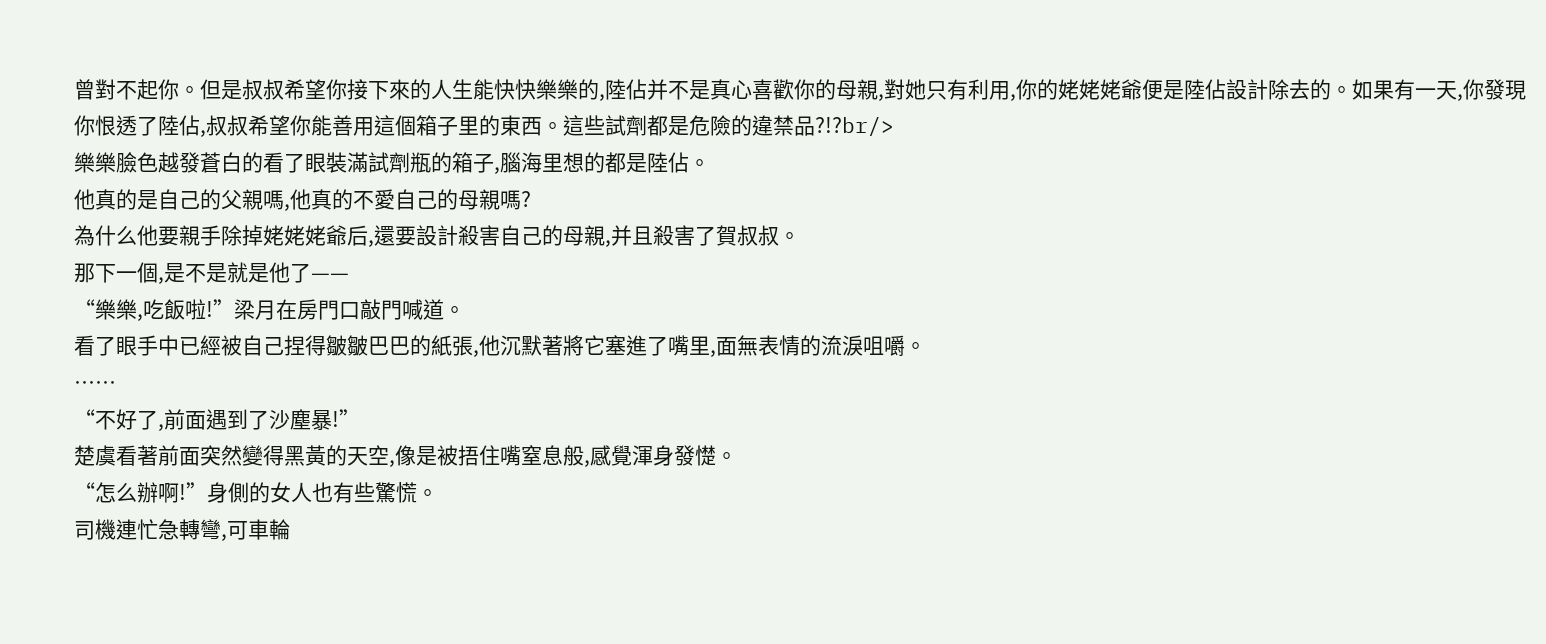曾對不起你。但是叔叔希望你接下來的人生能快快樂樂的,陸佔并不是真心喜歡你的母親,對她只有利用,你的姥姥姥爺便是陸佔設計除去的。如果有一天,你發現你恨透了陸佔,叔叔希望你能善用這個箱子里的東西。這些試劑都是危險的違禁品?!?br/>
樂樂臉色越發蒼白的看了眼裝滿試劑瓶的箱子,腦海里想的都是陸佔。
他真的是自己的父親嗎,他真的不愛自己的母親嗎?
為什么他要親手除掉姥姥姥爺后,還要設計殺害自己的母親,并且殺害了賀叔叔。
那下一個,是不是就是他了——
“樂樂,吃飯啦!”梁月在房門口敲門喊道。
看了眼手中已經被自己捏得皺皺巴巴的紙張,他沉默著將它塞進了嘴里,面無表情的流淚咀嚼。
……
“不好了,前面遇到了沙塵暴!”
楚虞看著前面突然變得黑黃的天空,像是被捂住嘴窒息般,感覺渾身發憷。
“怎么辦啊!”身側的女人也有些驚慌。
司機連忙急轉彎,可車輪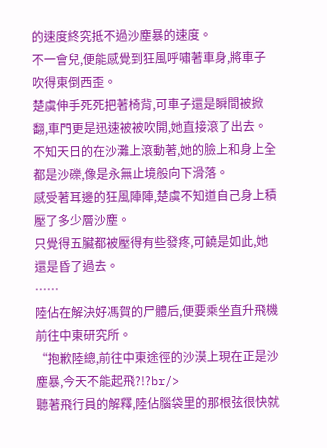的速度終究抵不過沙塵暴的速度。
不一會兒,便能感覺到狂風呼嘯著車身,將車子吹得東倒西歪。
楚虞伸手死死把著椅背,可車子還是瞬間被掀翻,車門更是迅速被被吹開,她直接滾了出去。
不知天日的在沙灘上滾動著,她的臉上和身上全都是沙礫,像是永無止境般向下滑落。
感受著耳邊的狂風陣陣,楚虞不知道自己身上積壓了多少層沙塵。
只覺得五臟都被壓得有些發疼,可饒是如此,她還是昏了過去。
……
陸佔在解決好馮賀的尸體后,便要乘坐直升飛機前往中東研究所。
“抱歉陸總,前往中東途徑的沙漠上現在正是沙塵暴,今天不能起飛?!?br/>
聽著飛行員的解釋,陸佔腦袋里的那根弦很快就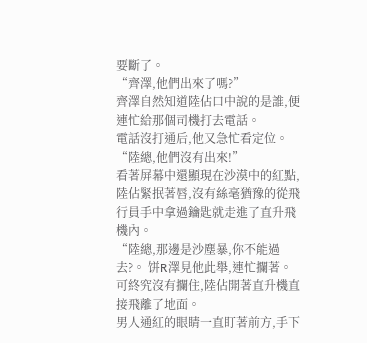要斷了。
“齊澤,他們出來了嗎?”
齊澤自然知道陸佔口中說的是誰,便連忙給那個司機打去電話。
電話沒打通后,他又急忙看定位。
“陸總,他們沒有出來!”
看著屏幕中還顯現在沙漠中的紅點,陸佔緊抿著唇,沒有絲毫猶豫的從飛行員手中拿過鑰匙就走進了直升飛機內。
“陸總,那邊是沙塵暴,你不能過去?。 饼R澤見他此舉,連忙攔著。
可終究沒有攔住,陸佔開著直升機直接飛離了地面。
男人通紅的眼睛一直盯著前方,手下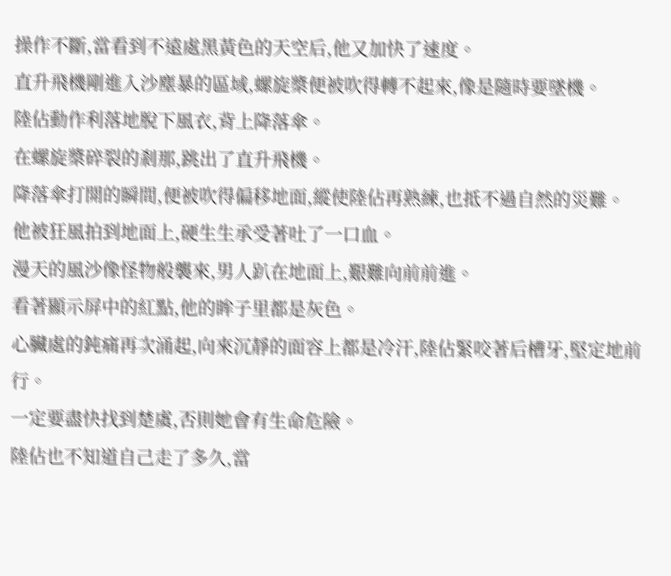操作不斷,當看到不遠處黑黃色的天空后,他又加快了速度。
直升飛機剛進入沙塵暴的區域,螺旋槳便被吹得轉不起來,像是隨時要墜機。
陸佔動作利落地脫下風衣,背上降落傘。
在螺旋槳碎裂的剎那,跳出了直升飛機。
降落傘打開的瞬間,便被吹得偏移地面,縱使陸佔再熟練,也抵不過自然的災難。
他被狂風拍到地面上,硬生生承受著吐了一口血。
漫天的風沙像怪物般襲來,男人趴在地面上,艱難向前前進。
看著顯示屏中的紅點,他的眸子里都是灰色。
心臟處的鈍痛再次涌起,向來沉靜的面容上都是冷汗,陸佔緊咬著后槽牙,堅定地前行。
一定要盡快找到楚虞,否則她會有生命危險。
陸佔也不知道自己走了多久,當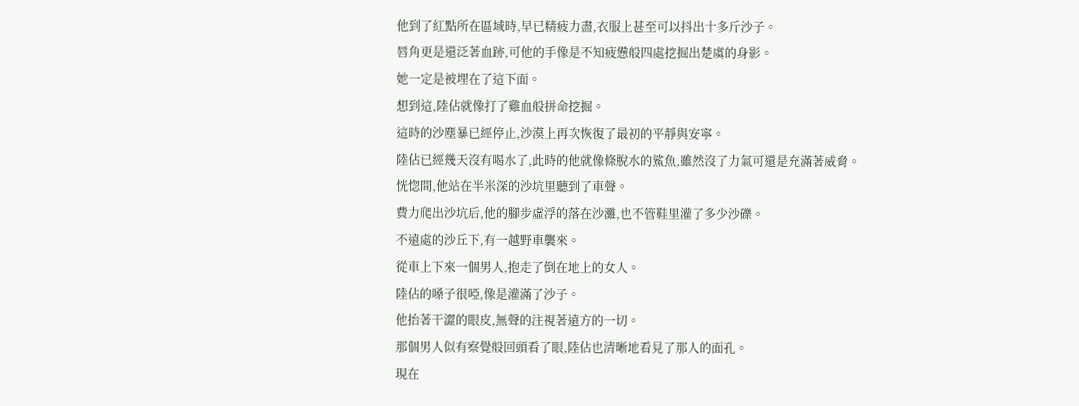他到了紅點所在區域時,早已精疲力盡,衣服上甚至可以抖出十多斤沙子。
唇角更是還泛著血跡,可他的手像是不知疲憊般四處挖掘出楚虞的身影。
她一定是被埋在了這下面。
想到這,陸佔就像打了雞血般拼命挖掘。
這時的沙塵暴已經停止,沙漠上再次恢復了最初的平靜與安寧。
陸佔已經幾天沒有喝水了,此時的他就像條脫水的鯊魚,雖然沒了力氣可還是充滿著威脅。
恍惚間,他站在半米深的沙坑里聽到了車聲。
費力爬出沙坑后,他的腳步虛浮的落在沙灘,也不管鞋里灌了多少沙礫。
不遠處的沙丘下,有一越野車襲來。
從車上下來一個男人,抱走了倒在地上的女人。
陸佔的嗓子很啞,像是灌滿了沙子。
他抬著干澀的眼皮,無聲的注視著遠方的一切。
那個男人似有察覺般回頭看了眼,陸佔也清晰地看見了那人的面孔。
現在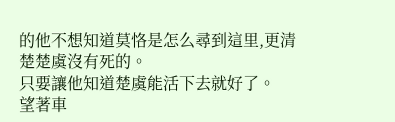的他不想知道莫恪是怎么尋到這里,更清楚楚虞沒有死的。
只要讓他知道楚虞能活下去就好了。
望著車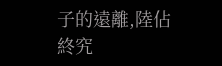子的遠離,陸佔終究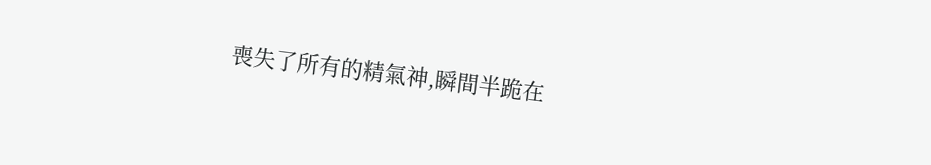喪失了所有的精氣神,瞬間半跪在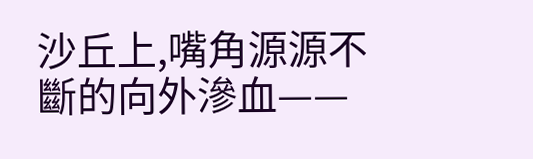沙丘上,嘴角源源不斷的向外滲血——